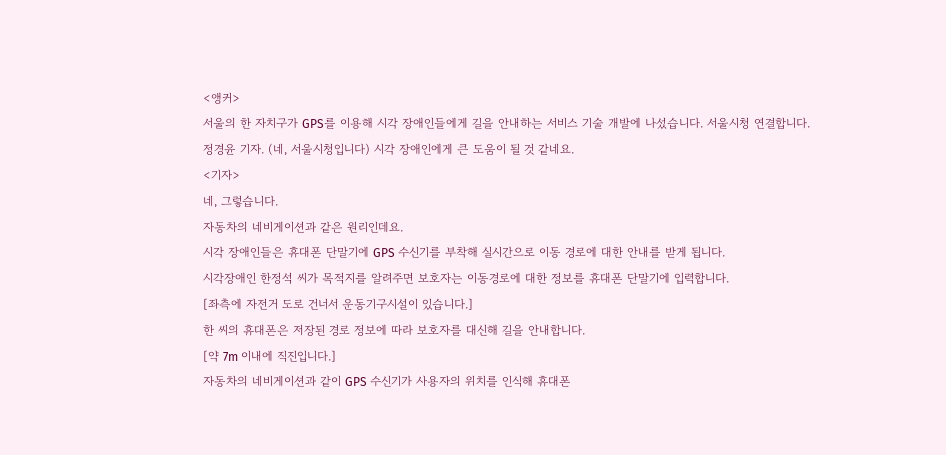<앵커>
서울의 한 자치구가 GPS를 이용해 시각 장애인들에게 길을 안내하는 서비스 기술 개발에 나섰습니다. 서울시청 연결합니다.
정경윤 기자. (네, 서울시청입니다) 시각 장애인에게 큰 도움이 될 것 같네요.
<기자>
네, 그렇습니다.
자동차의 네비게이션과 같은 원리인데요.
시각 장애인들은 휴대폰 단말기에 GPS 수신기를 부착해 실시간으로 이동 경로에 대한 안내를 받게 됩니다.
시각장애인 한정석 씨가 목적지를 알려주면 보호자는 이동경로에 대한 정보를 휴대폰 단말기에 입력합니다.
[좌측에 자전거 도로 건너서 운동기구시설이 있습니다.]
한 씨의 휴대폰은 저장된 경로 정보에 따라 보호자를 대신해 길을 안내합니다.
[약 7m 이내에 직진입니다.]
자동차의 네비게이션과 같이 GPS 수신기가 사용자의 위치를 인식해 휴대폰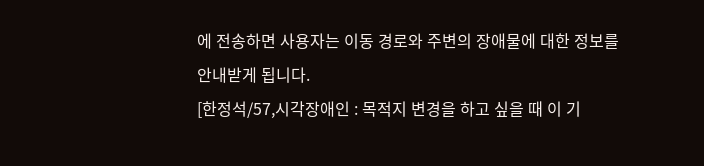에 전송하면 사용자는 이동 경로와 주변의 장애물에 대한 정보를 안내받게 됩니다.
[한정석/57,시각장애인 : 목적지 변경을 하고 싶을 때 이 기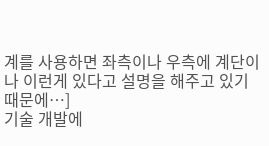계를 사용하면 좌측이나 우측에 계단이나 이런게 있다고 설명을 해주고 있기 때문에…]
기술 개발에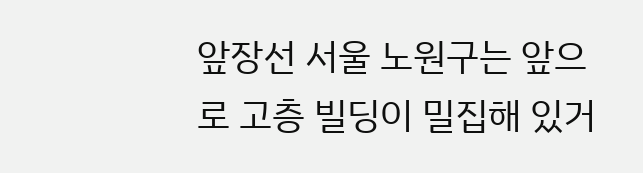앞장선 서울 노원구는 앞으로 고층 빌딩이 밀집해 있거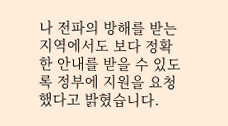나 전파의 방해를 받는 지역에서도 보다 정확한 안내를 받을 수 있도록 정부에 지원을 요청했다고 밝혔습니다.